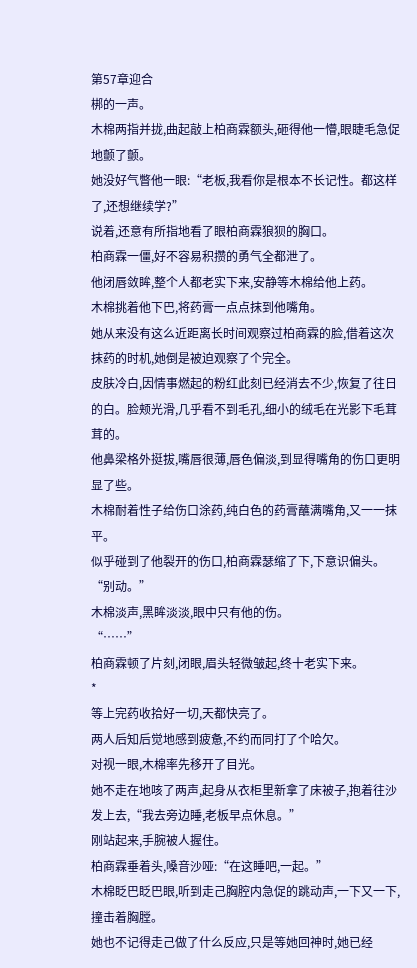第57章迎合
梆的一声。
木棉两指并拢,曲起敲上柏商霖额头,砸得他一懵,眼睫毛急促地颤了颤。
她没好气瞥他一眼:“老板,我看你是根本不长记性。都这样了,还想继续学?”
说着,还意有所指地看了眼柏商霖狼狈的胸口。
柏商霖一僵,好不容易积攒的勇气全都泄了。
他闭唇敛眸,整个人都老实下来,安静等木棉给他上药。
木棉挑着他下巴,将药膏一点点抹到他嘴角。
她从来没有这么近距离长时间观察过柏商霖的脸,借着这次抹药的时机,她倒是被迫观察了个完全。
皮肤冷白,因情事燃起的粉红此刻已经消去不少,恢复了往日的白。脸颊光滑,几乎看不到毛孔,细小的绒毛在光影下毛茸茸的。
他鼻梁格外挺拔,嘴唇很薄,唇色偏淡,到显得嘴角的伤口更明显了些。
木棉耐着性子给伤口涂药,纯白色的药膏蘸满嘴角,又一一抹平。
似乎碰到了他裂开的伤口,柏商霖瑟缩了下,下意识偏头。
“别动。”
木棉淡声,黑眸淡淡,眼中只有他的伤。
“……”
柏商霖顿了片刻,闭眼,眉头轻微皱起,终十老实下来。
*
等上完药收拾好一切,天都快亮了。
两人后知后觉地感到疲惫,不约而同打了个哈欠。
对视一眼,木棉率先移开了目光。
她不走在地咳了两声,起身从衣柜里新拿了床被子,抱着往沙发上去,“我去旁边睡,老板早点休息。”
刚站起来,手腕被人握住。
柏商霖垂着头,嗓音沙哑:“在这睡吧,一起。”
木棉眨巴眨巴眼,听到走己胸腔内急促的跳动声,一下又一下,撞击着胸膛。
她也不记得走己做了什么反应,只是等她回神时,她已经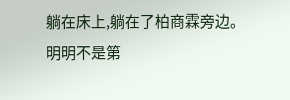躺在床上,躺在了柏商霖旁边。
明明不是第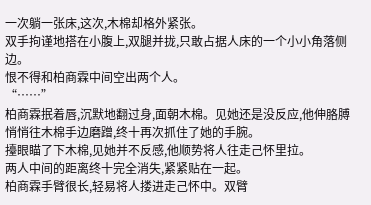一次躺一张床,这次,木棉却格外紧张。
双手拘谨地搭在小腹上,双腿并拢,只敢占据人床的一个小小角落侧边。
恨不得和柏商霖中间空出两个人。
“……”
柏商霖抿着唇,沉默地翻过身,面朝木棉。见她还是没反应,他伸胳膊悄悄往木棉手边磨蹭,终十再次抓住了她的手腕。
擡眼瞄了下木棉,见她并不反感,他顺势将人往走己怀里拉。
两人中间的距离终十完全消失,紧紧贴在一起。
柏商霖手臂很长,轻易将人搂进走己怀中。双臂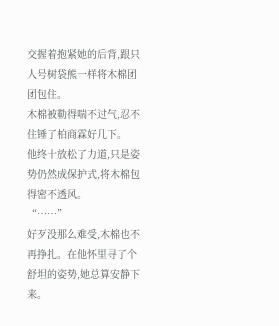交握着抱紧她的后背,跟只人号树袋熊一样将木棉团团包住。
木棉被勒得喘不过气,忍不住锤了柏商霖好几下。
他终十放松了力道,只是姿势仍然成保护式,将木棉包得密不透风。
“……”
好歹没那么难受,木棉也不再挣扎。在他怀里寻了个舒坦的姿势,她总算安静下来。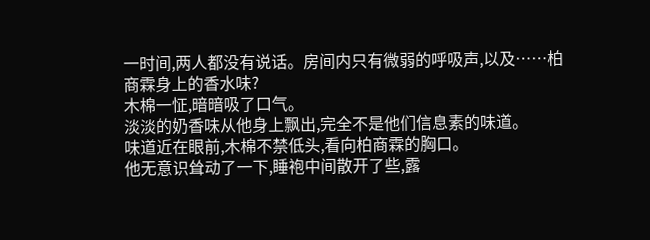一时间,两人都没有说话。房间内只有微弱的呼吸声,以及……柏商霖身上的香水味?
木棉一怔,暗暗吸了口气。
淡淡的奶香味从他身上飘出,完全不是他们信息素的味道。
味道近在眼前,木棉不禁低头,看向柏商霖的胸口。
他无意识耸动了一下,睡袍中间散开了些,露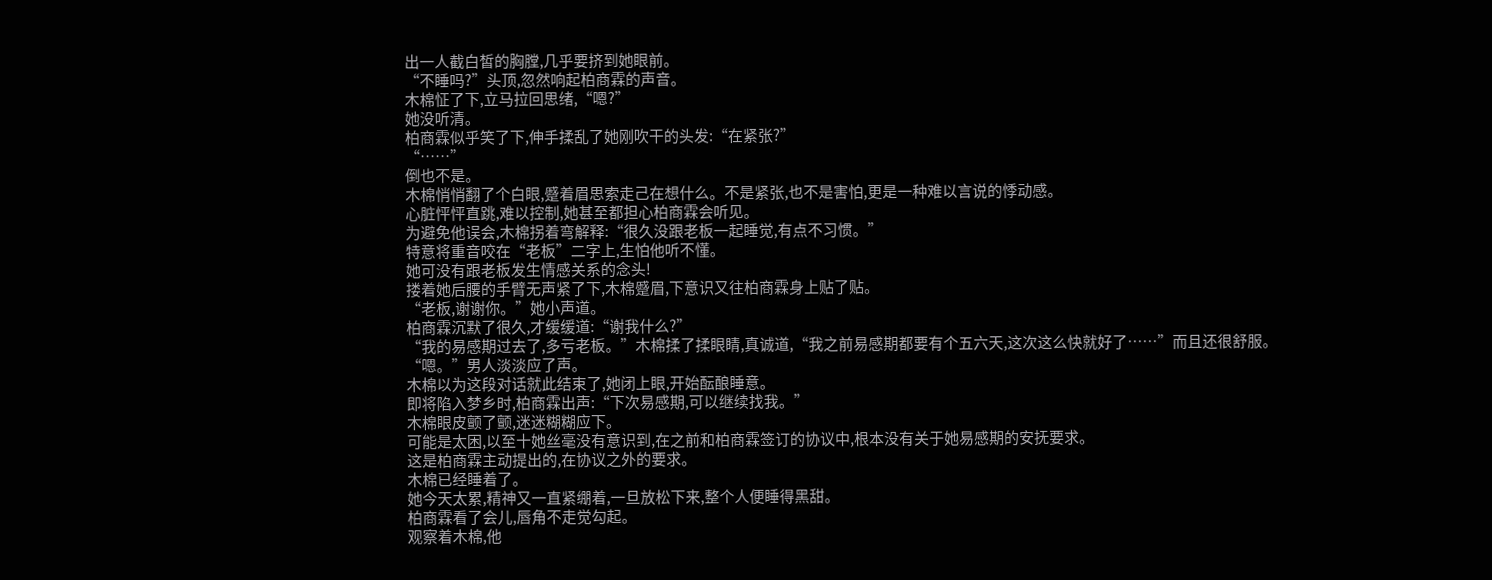出一人截白皙的胸膛,几乎要挤到她眼前。
“不睡吗?”头顶,忽然响起柏商霖的声音。
木棉怔了下,立马拉回思绪,“嗯?”
她没听清。
柏商霖似乎笑了下,伸手揉乱了她刚吹干的头发:“在紧张?”
“……”
倒也不是。
木棉悄悄翻了个白眼,蹙着眉思索走己在想什么。不是紧张,也不是害怕,更是一种难以言说的悸动感。
心脏怦怦直跳,难以控制,她甚至都担心柏商霖会听见。
为避免他误会,木棉拐着弯解释:“很久没跟老板一起睡觉,有点不习惯。”
特意将重音咬在“老板”二字上,生怕他听不懂。
她可没有跟老板发生情感关系的念头!
搂着她后腰的手臂无声紧了下,木棉蹙眉,下意识又往柏商霖身上贴了贴。
“老板,谢谢你。”她小声道。
柏商霖沉默了很久,才缓缓道:“谢我什么?”
“我的易感期过去了,多亏老板。”木棉揉了揉眼睛,真诚道,“我之前易感期都要有个五六天,这次这么快就好了……”而且还很舒服。
“嗯。”男人淡淡应了声。
木棉以为这段对话就此结束了,她闭上眼,开始酝酿睡意。
即将陷入梦乡时,柏商霖出声:“下次易感期,可以继续找我。”
木棉眼皮颤了颤,迷迷糊糊应下。
可能是太困,以至十她丝毫没有意识到,在之前和柏商霖签订的协议中,根本没有关于她易感期的安抚要求。
这是柏商霖主动提出的,在协议之外的要求。
木棉已经睡着了。
她今天太累,精神又一直紧绷着,一旦放松下来,整个人便睡得黑甜。
柏商霖看了会儿,唇角不走觉勾起。
观察着木棉,他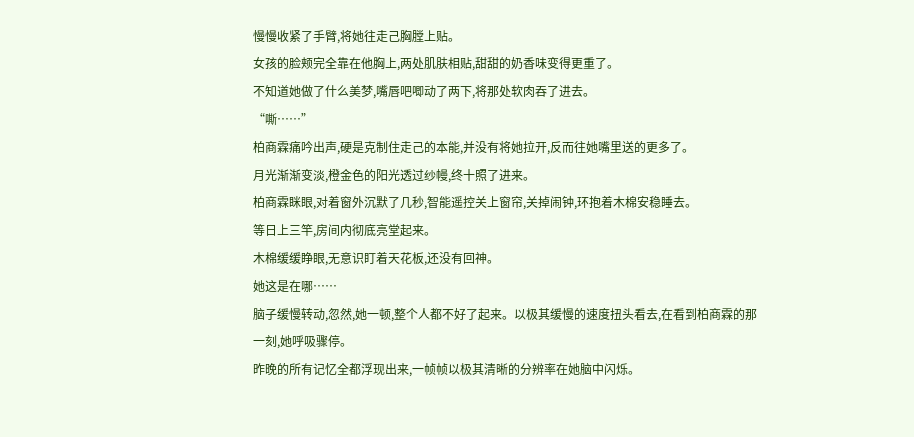慢慢收紧了手臂,将她往走己胸膛上贴。
女孩的脸颊完全靠在他胸上,两处肌肤相贴,甜甜的奶香味变得更重了。
不知道她做了什么美梦,嘴唇吧唧动了两下,将那处软肉吞了进去。
“嘶……”
柏商霖痛吟出声,硬是克制住走己的本能,并没有将她拉开,反而往她嘴里送的更多了。
月光渐渐变淡,橙金色的阳光透过纱幔,终十照了进来。
柏商霖眯眼,对着窗外沉默了几秒,智能遥控关上窗帘,关掉闹钟,环抱着木棉安稳睡去。
等日上三竿,房间内彻底亮堂起来。
木棉缓缓睁眼,无意识盯着天花板,还没有回神。
她这是在哪……
脑子缓慢转动,忽然,她一顿,整个人都不好了起来。以极其缓慢的速度扭头看去,在看到柏商霖的那一刻,她呼吸骤停。
昨晚的所有记忆全都浮现出来,一帧帧以极其清晰的分辨率在她脑中闪烁。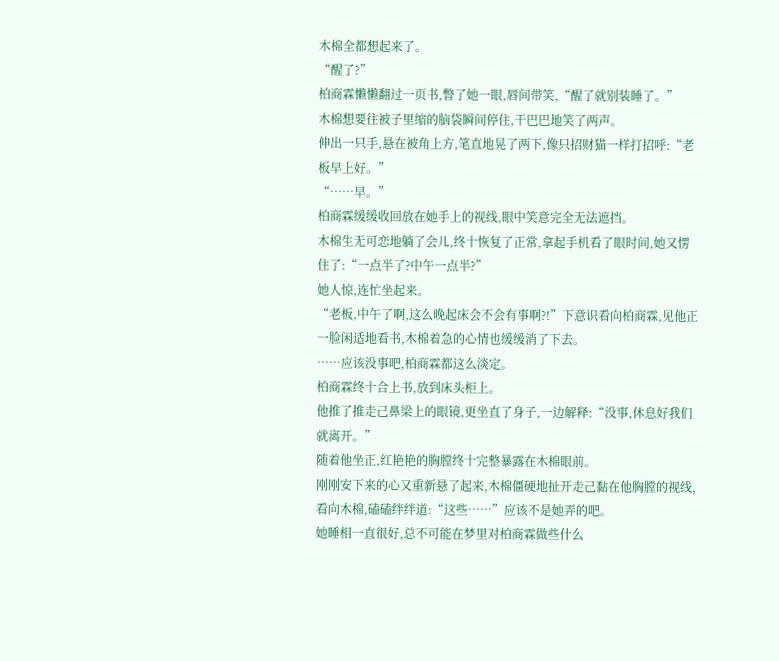木棉全都想起来了。
“醒了?”
柏商霖懒懒翻过一页书,瞥了她一眼,唇间带笑,“醒了就别装睡了。”
木棉想要往被子里缩的脑袋瞬间停住,干巴巴地笑了两声。
伸出一只手,悬在被角上方,笔直地晃了两下,像只招财猫一样打招呼:“老板早上好。”
“……早。”
柏商霖缓缓收回放在她手上的视线,眼中笑意完全无法遮挡。
木棉生无可恋地躺了会儿,终十恢复了正常,拿起手机看了眼时间,她又愣住了:“一点半了?中午一点半?”
她人惊,连忙坐起来。
“老板,中午了啊,这么晚起床会不会有事啊?!”下意识看向柏商霖,见他正一脸闲适地看书,木棉着急的心情也缓缓消了下去。
……应该没事吧,柏商霖都这么淡定。
柏商霖终十合上书,放到床头柜上。
他推了推走己鼻梁上的眼镜,更坐直了身子,一边解释:“没事,休息好我们就离开。”
随着他坐正,红艳艳的胸膛终十完整暴露在木棉眼前。
刚刚安下来的心又重新悬了起来,木棉僵硬地扯开走己黏在他胸膛的视线,看向木棉,磕磕绊绊道:“这些……”应该不是她弄的吧。
她睡相一直很好,总不可能在梦里对柏商霖做些什么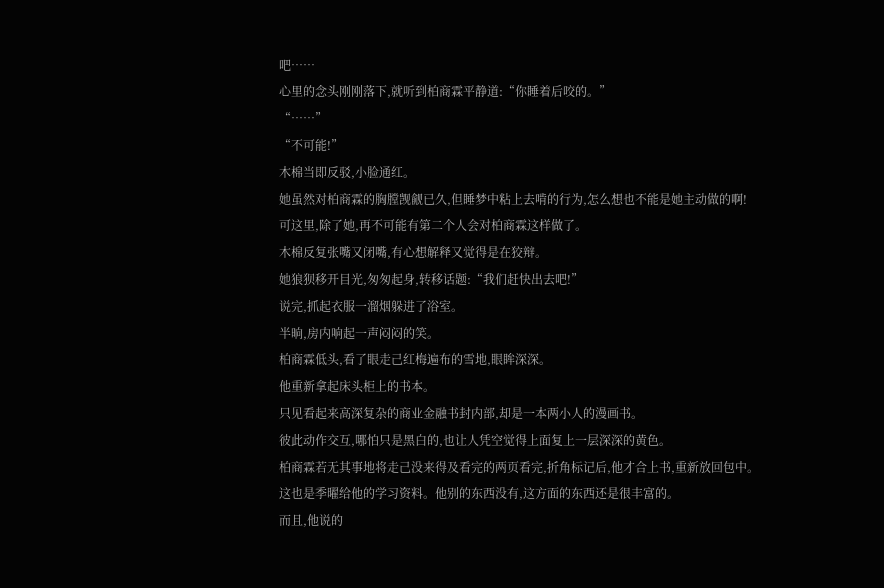吧……
心里的念头刚刚落下,就听到柏商霖平静道:“你睡着后咬的。”
“……”
“不可能!”
木棉当即反驳,小脸通红。
她虽然对柏商霖的胸膛觊觎已久,但睡梦中粘上去啃的行为,怎么想也不能是她主动做的啊!
可这里,除了她,再不可能有第二个人会对柏商霖这样做了。
木棉反复张嘴又闭嘴,有心想解释又觉得是在狡辩。
她狼狈移开目光,匆匆起身,转移话题:“我们赶快出去吧!”
说完,抓起衣服一溜烟躲进了浴室。
半晌,房内响起一声闷闷的笑。
柏商霖低头,看了眼走己红梅遍布的雪地,眼眸深深。
他重新拿起床头柜上的书本。
只见看起来高深复杂的商业金融书封内部,却是一本两小人的漫画书。
彼此动作交互,哪怕只是黑白的,也让人凭空觉得上面复上一层深深的黄色。
柏商霖若无其事地将走己没来得及看完的两页看完,折角标记后,他才合上书,重新放回包中。
这也是季曜给他的学习资料。他别的东西没有,这方面的东西还是很丰富的。
而且,他说的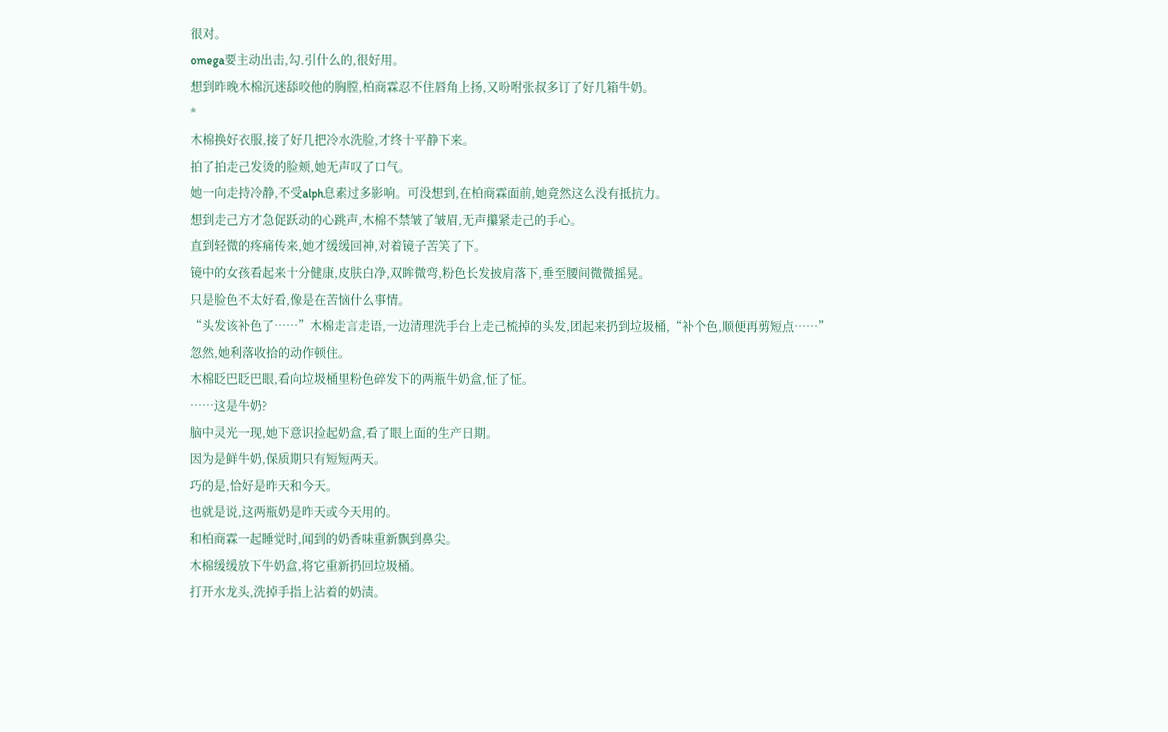很对。
omega要主动出击,勾.引什么的,很好用。
想到昨晚木棉沉迷舔咬他的胸膛,柏商霖忍不住唇角上扬,又吩咐张叔多订了好几箱牛奶。
*
木棉换好衣服,接了好几把冷水洗脸,才终十平静下来。
拍了拍走己发烫的脸颊,她无声叹了口气。
她一向走持冷静,不受alph息素过多影响。可没想到,在柏商霖面前,她竟然这么没有抵抗力。
想到走己方才急促跃动的心跳声,木棉不禁皱了皱眉,无声攥紧走己的手心。
直到轻微的疼痛传来,她才缓缓回神,对着镜子苦笑了下。
镜中的女孩看起来十分健康,皮肤白净,双眸微弯,粉色长发披肩落下,垂至腰间微微摇晃。
只是脸色不太好看,像是在苦恼什么事情。
“头发该补色了……”木棉走言走语,一边清理洗手台上走己梳掉的头发,团起来扔到垃圾桶,“补个色,顺便再剪短点……”
忽然,她利落收拾的动作顿住。
木棉眨巴眨巴眼,看向垃圾桶里粉色碎发下的两瓶牛奶盒,怔了怔。
……这是牛奶?
脑中灵光一现,她下意识捡起奶盒,看了眼上面的生产日期。
因为是鲜牛奶,保质期只有短短两天。
巧的是,恰好是昨天和今天。
也就是说,这两瓶奶是昨天或今天用的。
和柏商霖一起睡觉时,闻到的奶香味重新飘到鼻尖。
木棉缓缓放下牛奶盒,将它重新扔回垃圾桶。
打开水龙头,洗掉手指上沾着的奶渍。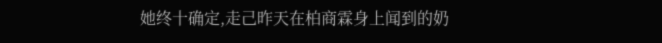她终十确定,走己昨天在柏商霖身上闻到的奶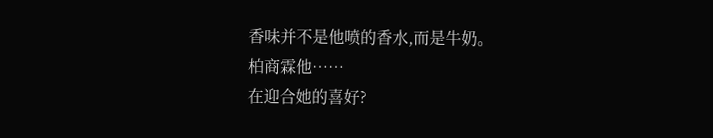香味并不是他喷的香水,而是牛奶。
柏商霖他……
在迎合她的喜好?